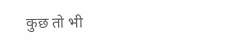कुछ तो भी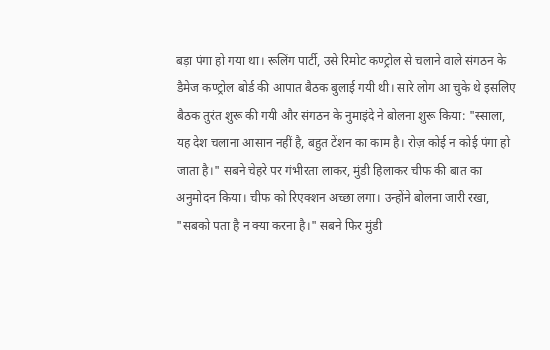बड़ा पंगा हो गया था। रूलिंग पार्टी, उसे रिमोट कण्ट्रोल से चलाने वाले संगठन के डैमेज कण्ट्रोल बोर्ड की आपात बैठक बुलाई गयी थी। सारे लोग आ चुके थे इसलिए बैठक तुरंत शुरू की गयी और संगठन के नुमाइंदे ने बोलना शुरू किया: "स्साला, यह देश चलाना आसान नहीं है, बहुत टेंशन का काम है। रोज़ कोई न कोई पंगा हो जाता है।" सबने चेहरे पर गंभीरता लाकर, मुंडी हिलाकर चीफ की बात का अनुमोदन किया। चीफ को रिएक्शन अच्छा लगा। उन्होंने बोलना जारी रखा, "सबको पता है न क्या करना है।" सबने फिर मुंडी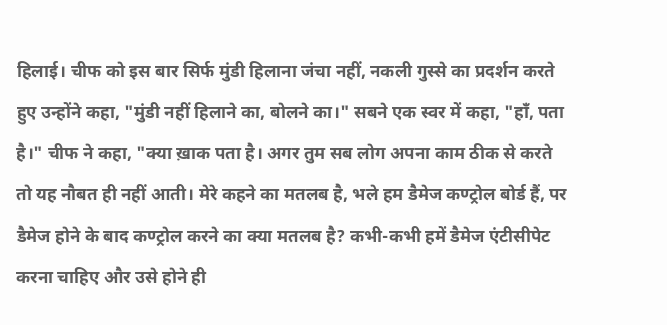हिलाई। चीफ को इस बार सिर्फ मुंडी हिलाना जंचा नहीं, नकली गुस्से का प्रदर्शन करते हुए उन्होंने कहा, "मुंडी नहीं हिलाने का, बोलने का।" सबने एक स्वर में कहा, "हाँ, पता है।" चीफ ने कहा, "क्या ख़ाक पता है। अगर तुम सब लोग अपना काम ठीक से करते तो यह नौबत ही नहीं आती। मेरे कहने का मतलब है, भले हम डैमेज कण्ट्रोल बोर्ड हैं, पर डैमेज होने के बाद कण्ट्रोल करने का क्या मतलब है? कभी-कभी हमें डैमेज एंटीसीपेट करना चाहिए और उसे होने ही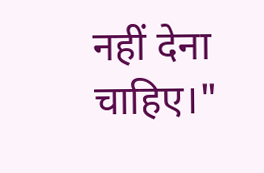नहीं देना चाहिए।"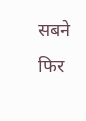सबने फिर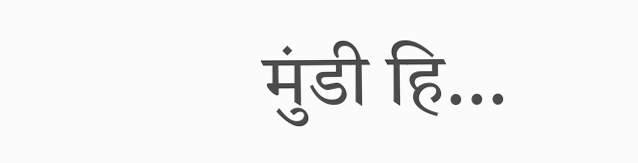मुंडी हि...